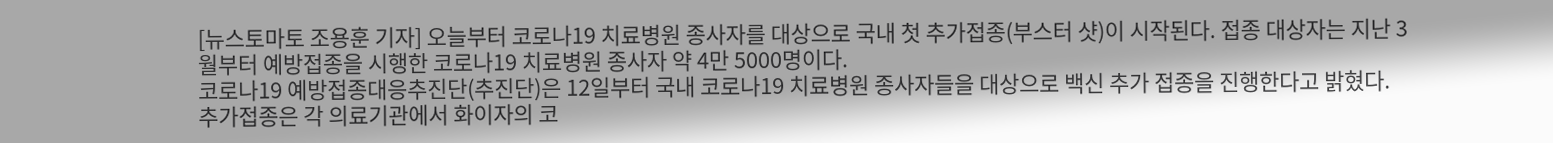[뉴스토마토 조용훈 기자] 오늘부터 코로나19 치료병원 종사자를 대상으로 국내 첫 추가접종(부스터 샷)이 시작된다. 접종 대상자는 지난 3월부터 예방접종을 시행한 코로나19 치료병원 종사자 약 4만 5000명이다.
코로나19 예방접종대응추진단(추진단)은 12일부터 국내 코로나19 치료병원 종사자들을 대상으로 백신 추가 접종을 진행한다고 밝혔다.
추가접종은 각 의료기관에서 화이자의 코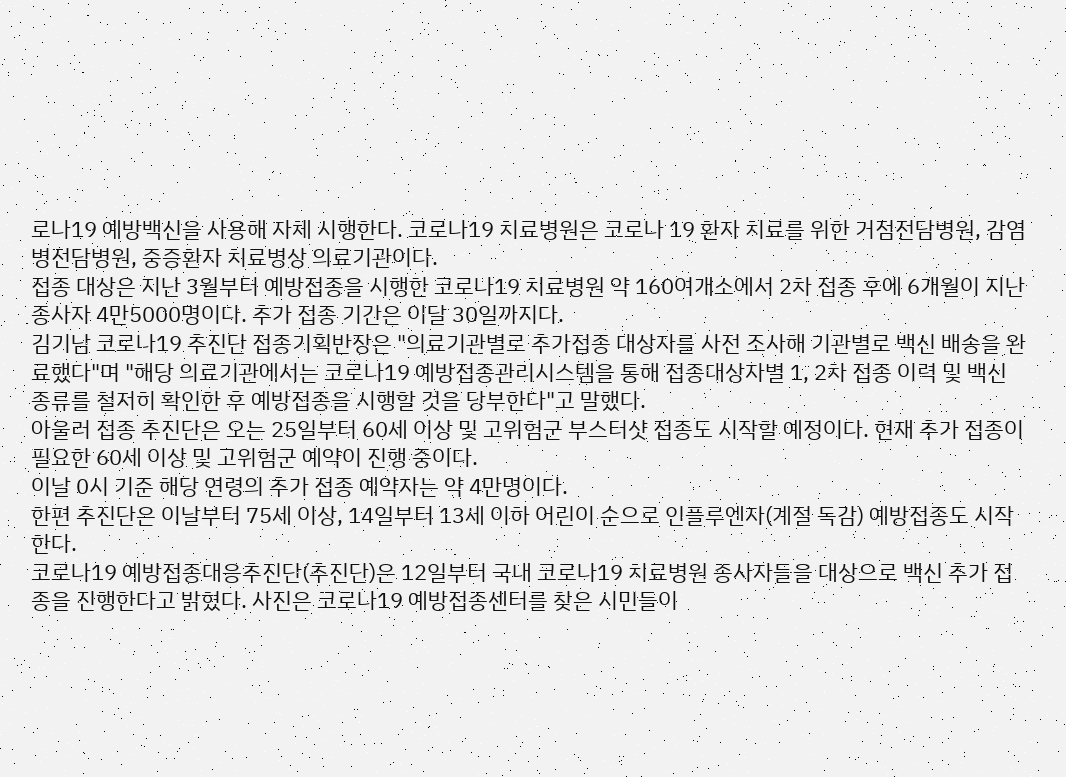로나19 예방백신을 사용해 자체 시행한다. 코로나19 치료병원은 코로나 19 환자 치료를 위한 거점전담병원, 감염병전담병원, 중증환자 치료병상 의료기관이다.
접종 대상은 지난 3월부터 예방접종을 시행한 코로나19 치료병원 약 160여개소에서 2차 접종 후에 6개월이 지난 종사자 4만5000명이다. 추가 접종 기간은 이달 30일까지다.
김기남 코로나19 추진단 접종기획반장은 "의료기관별로 추가접종 대상자를 사전 조사해 기관별로 백신 배송을 완료했다"며 "해당 의료기관에서는 코로나19 예방접종관리시스템을 통해 접종대상자별 1, 2차 접종 이력 및 백신 종류를 철저히 확인한 후 예방접종을 시행할 것을 당부한다"고 말했다.
아울러 접종 추진단은 오는 25일부터 60세 이상 및 고위험군 부스터샷 접종도 시작할 예정이다. 현재 추가 접종이 필요한 60세 이상 및 고위험군 예약이 진행 중이다.
이날 0시 기준 해당 연령의 추가 접종 예약자는 약 4만명이다.
한편 추진단은 이날부터 75세 이상, 14일부터 13세 이하 어린이 순으로 인플루엔자(계절 독감) 예방접종도 시작한다.
코로나19 예방접종대응추진단(추진단)은 12일부터 국내 코로나19 치료병원 종사자들을 대상으로 백신 추가 접종을 진행한다고 밝혔다. 사진은 코로나19 예방접종센터를 찾은 시민들이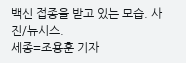백신 접종을 받고 있는 모습. 사진/뉴시스.
세종=조용훈 기자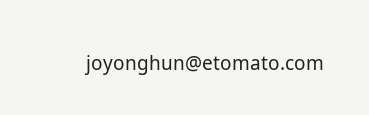joyonghun@etomato.com